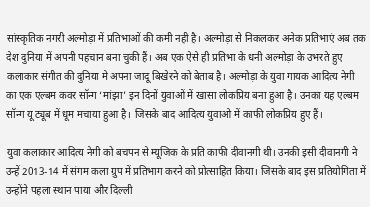सांस्कृतिक नगरी अल्मोड़ा में प्रतिभाओं की कमी नही है। अल्मोड़ा से निकलकर अनेक प्रतिभाएं अब तक देश दुनिया में अपनी पहचान बना चुकी हैं। अब एक ऐसे ही प्रतिभा के धनी अल्मोड़ा के उभरते हुए कलाकार संगीत की दुनिया मे अपना जादू बिखेरने को बेताब है। अल्मोड़ा के युवा गायक आदित्य नेगी का एक एल्बम कवर सॉन्ग ‘मांझा’ इन दिनों युवाओं में खासा लोकप्रिय बना हुआ है। उनका यह एल्बम सॉन्ग यू ट्यूब में धूम मचाया हुआ है। जिसके बाद आदित्य युवाओ में काफी लोकप्रिय हुए हैं।

युवा कलाकार आदित्य नेगी को बचपन से म्यूजिक के प्रति काफी दीवानगी थी। उनकी इसी दीवानगी ने उन्हें 2013-14 में संगम कला ग्रुप में प्रतिभाग करने को प्रोत्साहित किया। जिसके बाद इस प्रतियोगिता में उन्होंने पहला स्थान पाया और दिल्ली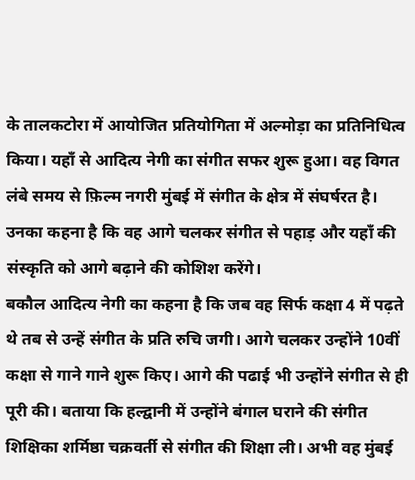के तालकटोरा में आयोजित प्रतियोगिता में अल्मोड़ा का प्रतिनिधित्व किया। यहाँ से आदित्य नेगी का संगीत सफर शुरू हुआ। वह विगत लंबे समय से फ़िल्म नगरी मुंबई में संगीत के क्षेत्र में संघर्षरत है। उनका कहना है कि वह आगे चलकर संगीत से पहाड़ और यहाँ की संस्कृति को आगे बढ़ाने की कोशिश करेंगे।
बकौल आदित्य नेगी का कहना है कि जब वह सिर्फ कक्षा 4 में पढ़ते थे तब से उन्हें संगीत के प्रति रुचि जगी। आगे चलकर उन्होंने 10वीं कक्षा से गाने गाने शुरू किए। आगे की पढाई भी उन्होंने संगीत से ही पूरी की। बताया कि हल्द्वानी में उन्होंने बंगाल घराने की संगीत शिक्षिका शर्मिष्ठा चक्रवर्ती से संगीत की शिक्षा ली। अभी वह मुंबई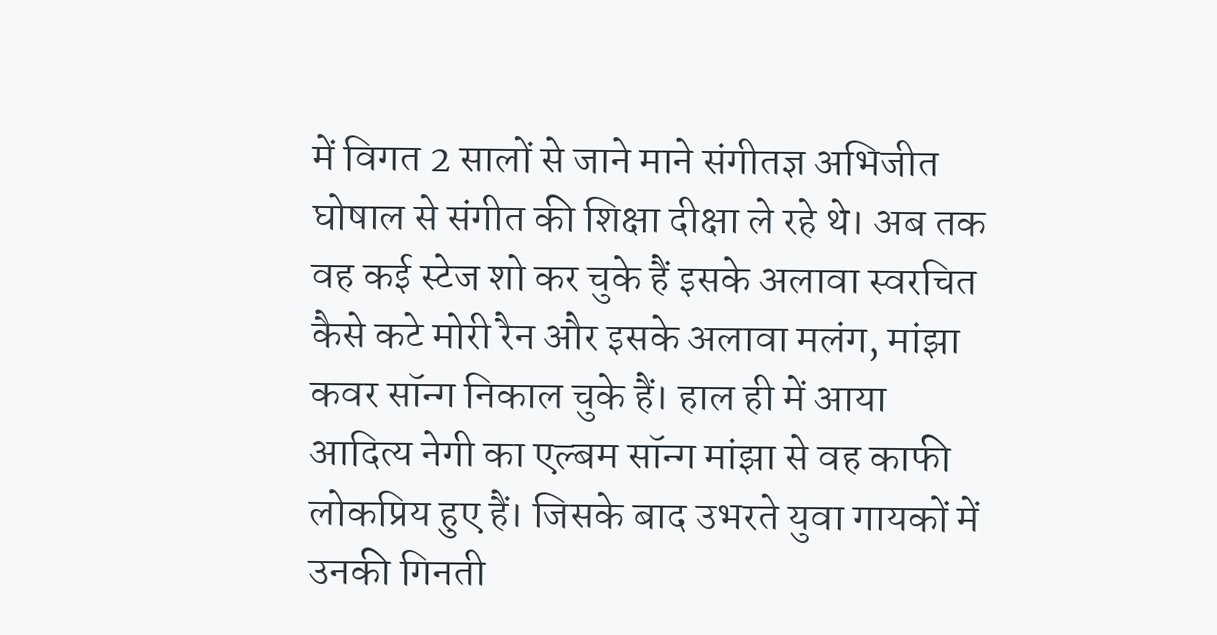में विगत 2 सालों से जाने माने संगीतज्ञ अभिजीत घोषाल से संगीत की शिक्षा दीक्षा ले रहे थे। अब तक वह कई स्टेज शो कर चुके हैं इसके अलावा स्वरचित कैसे कटे मोरी रैन और इसके अलावा मलंग, मांझा कवर सॉन्ग निकाल चुके हैं। हाल ही में आया आदित्य नेगी का एल्बम सॉन्ग मांझा से वह काफी लोकप्रिय हुए हैं। जिसके बाद उभरते युवा गायकों में उनकी गिनती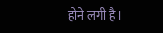होने लगी है।